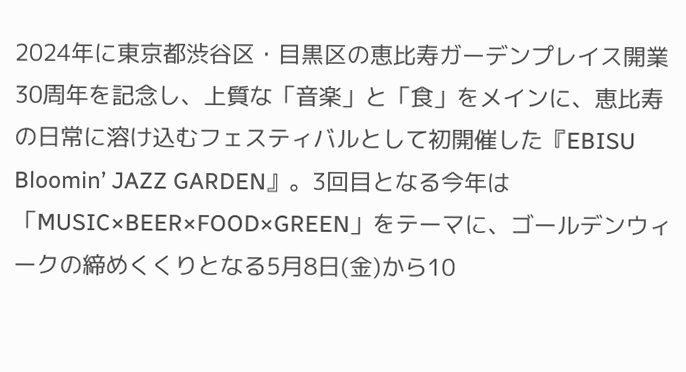2024年に東京都渋谷区・目黒区の恵比寿ガーデンプレイス開業30周年を記念し、上質な「音楽」と「食」をメインに、恵比寿の日常に溶け込むフェスティバルとして初開催した『EBISU Bloomin’ JAZZ GARDEN』。3回目となる今年は「MUSIC×BEER×FOOD×GREEN」をテーマに、ゴールデンウィークの締めくくりとなる5月8日(金)から10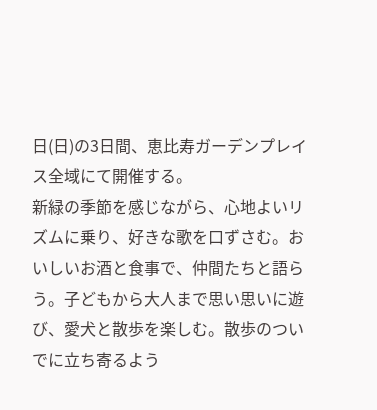日(日)の3日間、恵比寿ガーデンプレイス全域にて開催する。
新緑の季節を感じながら、⼼地よいリズムに乗り、好きな歌を⼝ずさむ。おいしいお酒と食事で、仲間たちと語らう。子どもから大人まで思い思いに遊び、愛犬と散歩を楽しむ。散歩のついでに立ち寄るよう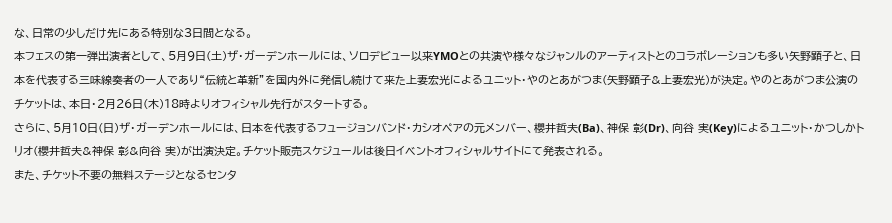な、日常の少しだけ先にある特別な3日間となる。
本フェスの第一弾出演者として、5月9日(土)ザ・ガーデンホールには、ソロデビュー以来YMOとの共演や様々なジャンルのアーティストとのコラボレーションも多い矢野顕子と、日本を代表する三味線奏者の一人であり“伝統と革新”を国内外に発信し続けて来た上妻宏光によるユニット・やのとあがつま(矢野顕子&上妻宏光)が決定。やのとあがつま公演のチケットは、本日・2月26日(木)18時よりオフィシャル先行がスタートする。
さらに、5月10日(日)ザ・ガーデンホールには、日本を代表するフュージョンバンド・カシオペアの元メンバー、櫻井哲夫(Ba)、神保 彰(Dr)、向谷 実(Key)によるユニット・かつしかトリオ(櫻井哲夫&神保 彰&向谷 実)が出演決定。チケット販売スケジュールは後日イベントオフィシャルサイトにて発表される。
また、チケット不要の無料ステージとなるセンタ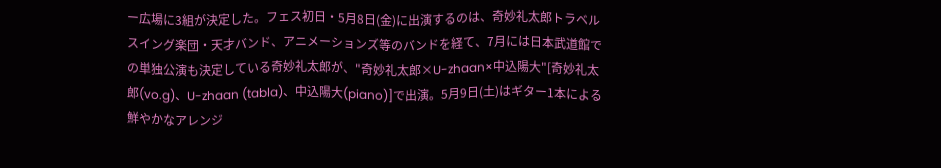ー広場に3組が決定した。フェス初日・5月8日(金)に出演するのは、奇妙礼太郎トラベルスイング楽団・天才バンド、アニメーションズ等のバンドを経て、7月には日本武道館での単独公演も決定している奇妙礼太郎が、"奇妙礼太郎×U-zhaan×中込陽大"[奇妙礼太郎(vo.g)、U-zhaan (tabla)、中込陽大(piano)]で出演。5月9日(土)はギター1本による鮮やかなアレンジ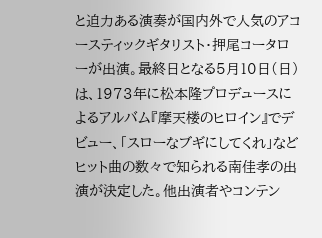と迫力ある演奏が国内外で人気のアコースティックギタリスト・押尾コータローが出演。最終日となる5月10日(日)は、1973年に松本隆プロデュースによるアルバム『摩天楼のヒロイン』でデビュー、「スローなブギにしてくれ」などヒット曲の数々で知られる南佳孝の出演が決定した。他出演者やコンテン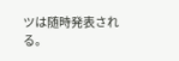ツは随時発表される。